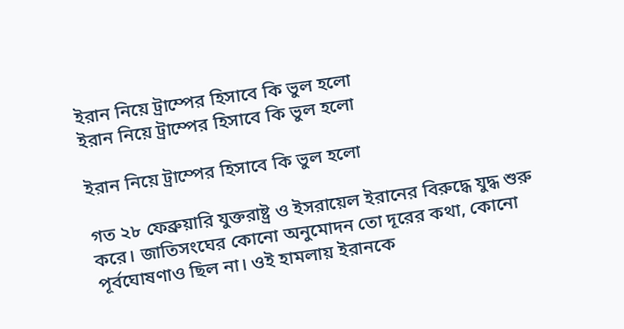ইরান নিয়ে ট্রাম্পের হিসাবে কি ভুল হলো
ইরান নিয়ে ট্রাম্পের হিসাবে কি ভুল হলো

ইরান নিয়ে ট্রাম্পের হিসাবে কি ভুল হলো

গত ২৮ ফেব্রুয়ারি যুক্তরাষ্ট্র ও ইসরায়েল ইরানের বিরুদ্ধে যুদ্ধ শুরু করে। জাতিসংঘের কোনো অনুমোদন তো দূরের কথা, কোনো পূর্বঘোষণাও ছিল না। ওই হামলায় ইরানকে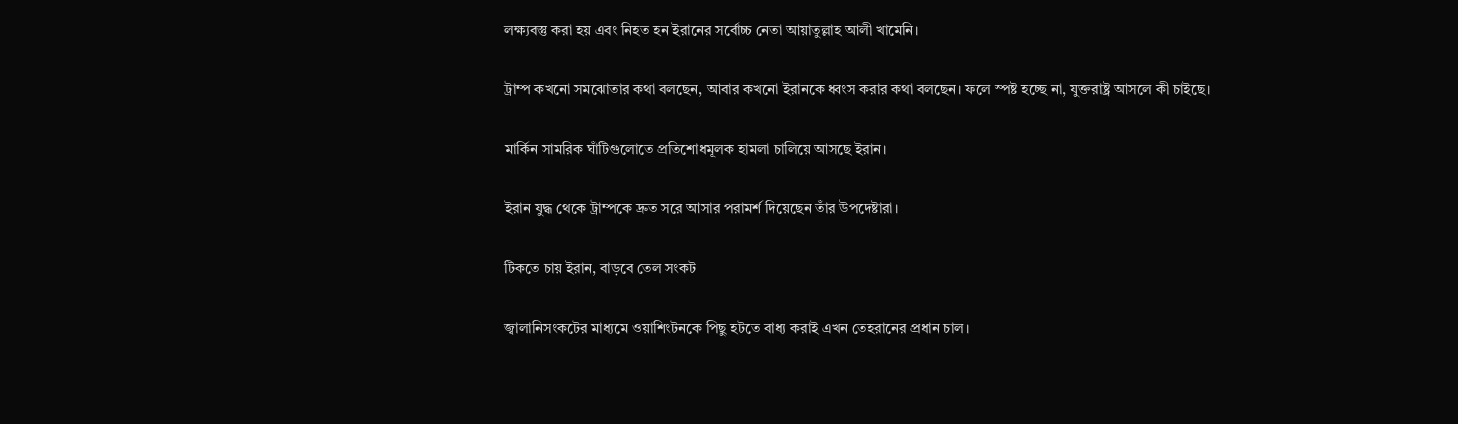লক্ষ্যবস্তু করা হয় এবং নিহত হন ইরানের সর্বোচ্চ নেতা আয়াতুল্লাহ আলী খামেনি।

ট্রাম্প কখনো সমঝোতার কথা বলছেন, আবার কখনো ইরানকে ধ্বংস করার কথা বলছেন। ফলে স্পষ্ট হচ্ছে না, যুক্তরাষ্ট্র আসলে কী চাইছে।

মার্কিন সামরিক ঘাঁটিগুলোতে প্রতিশোধমূলক হামলা চালিয়ে আসছে ইরান।

ইরান যুদ্ধ থেকে ট্রাম্পকে দ্রুত সরে আসার পরামর্শ দিয়েছেন তাঁর উপদেষ্টারা।

টিকতে চায় ইরান, বাড়বে তেল সংকট

জ্বালানিসংকটের মাধ্যমে ওয়াশিংটনকে পিছু হটতে বাধ্য করাই এখন তেহরানের প্রধান চাল।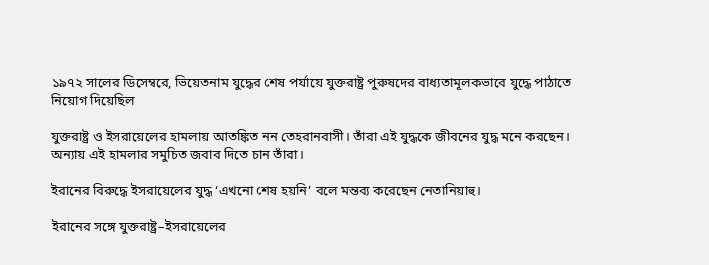১৯৭২ সালের ডিসেম্বরে, ভিয়েতনাম যুদ্ধের শেষ পর্যায়ে যুক্তরাষ্ট্র পুরুষদের বাধ্যতামূলকভাবে যুদ্ধে পাঠাতে নিয়োগ দিয়েছিল

যুক্তরাষ্ট্র ও ইসরায়েলের হামলায় আতঙ্কিত নন তেহরানবাসী। তাঁরা এই যুদ্ধকে জীবনের যুদ্ধ মনে করছেন। অন্যায় এই হামলার সমুচিত জবাব দিতে চান তাঁরা।

ইরানের বিরুদ্ধে ইসরায়েলের যুদ্ধ ‘এখনো শেষ হয়নি’ বলে মন্তব্য করেছেন নেতানিয়াহু।

ইরানের সঙ্গে যুক্তরাষ্ট্র–ইসরায়েলের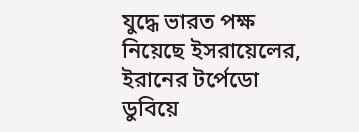যুদ্ধে ভারত পক্ষ নিয়েছে ইসরায়েলের, ইরানের টর্পেডো ডুবিয়ে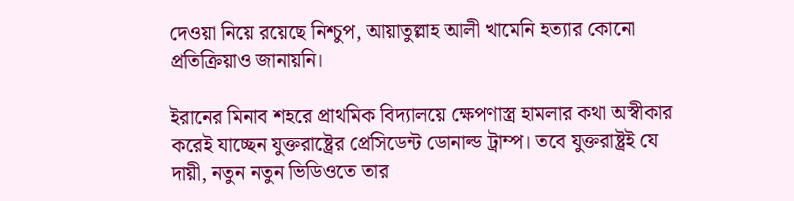দেওয়া নিয়ে রয়েছে নিশ্চুপ, আয়াতুল্লাহ আলী খামেনি হত্যার কোনো প্রতিক্রিয়াও জানায়নি।

ইরানের মিনাব শহরে প্রাথমিক বিদ্যালয়ে ক্ষেপণাস্ত্র হামলার কথা অস্বীকার করেই যাচ্ছেন যুক্তরাষ্ট্রের প্রেসিডেন্ট ডোনাল্ড ট্রাম্প। তবে যুক্তরাষ্ট্রই যে দায়ী, নতুন নতুন ভিডিওতে তার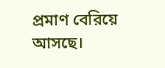প্রমাণ বেরিয়ে আসছে।